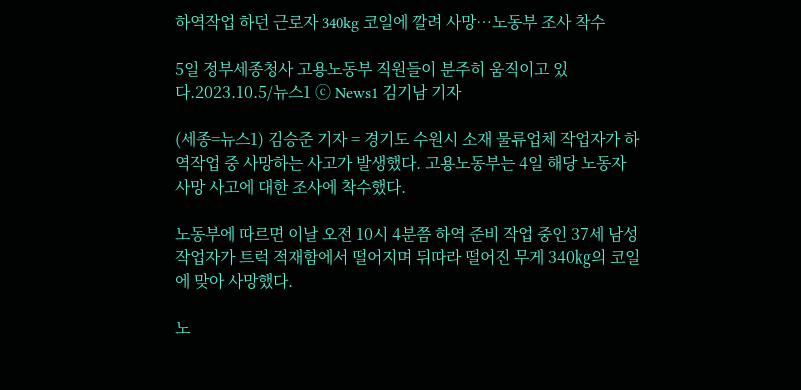하역작업 하던 근로자 340kg 코일에 깔려 사망…노동부 조사 착수

5일 정부세종청사 고용노동부 직원들이 분주히 움직이고 있다.2023.10.5/뉴스1 ⓒ News1 김기남 기자

(세종=뉴스1) 김승준 기자 = 경기도 수원시 소재 물류업체 작업자가 하역작업 중 사망하는 사고가 발생했다. 고용노동부는 4일 해당 노동자 사망 사고에 대한 조사에 착수했다.

노동부에 따르면 이날 오전 10시 4분쯤 하역 준비 작업 중인 37세 남성 작업자가 트럭 적재함에서 떨어지며 뒤따라 떨어진 무게 340㎏의 코일에 맞아 사망했다.

노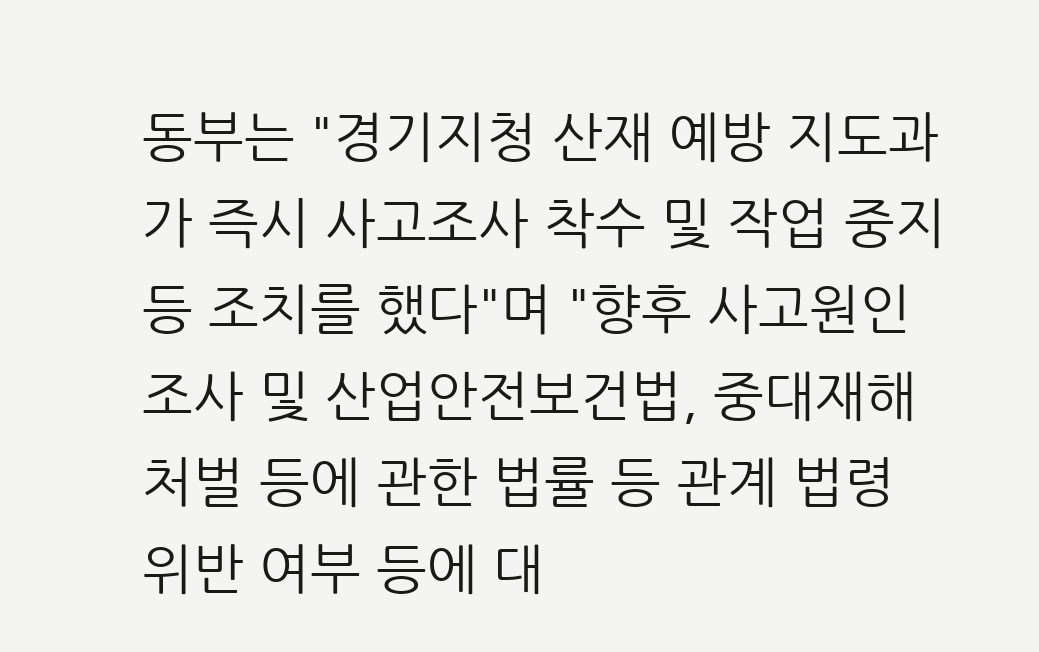동부는 "경기지청 산재 예방 지도과가 즉시 사고조사 착수 및 작업 중지 등 조치를 했다"며 "향후 사고원인 조사 및 산업안전보건법, 중대재해 처벌 등에 관한 법률 등 관계 법령 위반 여부 등에 대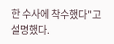한 수사에 착수했다"고 설명했다.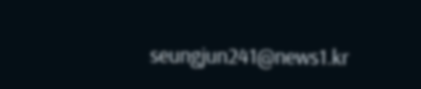seungjun241@news1.kr